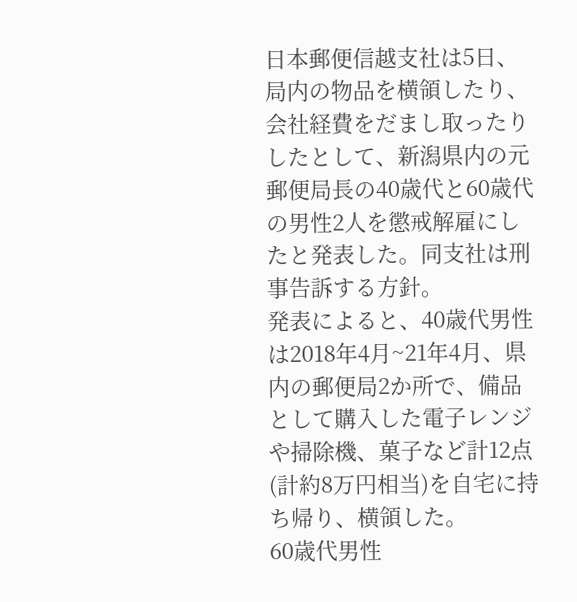日本郵便信越支社は5日、局内の物品を横領したり、会社経費をだまし取ったりしたとして、新潟県内の元郵便局長の40歳代と60歳代の男性2人を懲戒解雇にしたと発表した。同支社は刑事告訴する方針。
発表によると、40歳代男性は2018年4月~21年4月、県内の郵便局2か所で、備品として購入した電子レンジや掃除機、菓子など計12点(計約8万円相当)を自宅に持ち帰り、横領した。
60歳代男性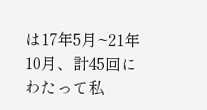は17年5月~21年10月、計45回にわたって私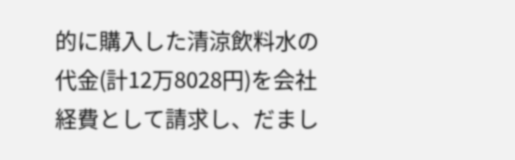的に購入した清涼飲料水の代金(計12万8028円)を会社経費として請求し、だまし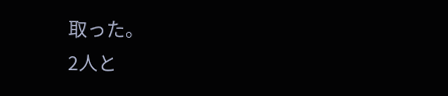取った。
2人と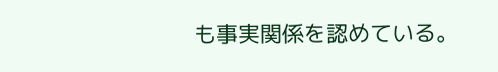も事実関係を認めている。